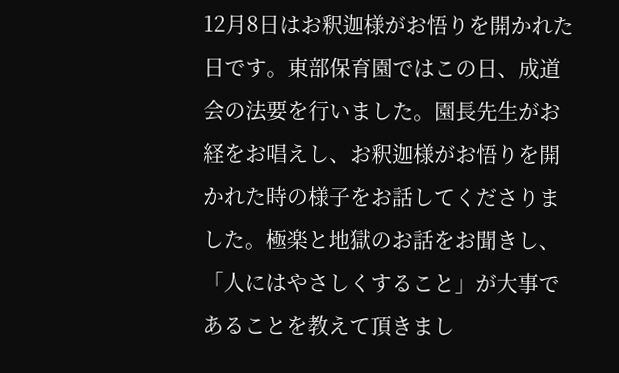12月8日はお釈迦様がお悟りを開かれた日です。東部保育園ではこの日、成道会の法要を行いました。園長先生がお経をお唱えし、お釈迦様がお悟りを開かれた時の様子をお話してくださりました。極楽と地獄のお話をお聞きし、「人にはやさしくすること」が大事であることを教えて頂きまし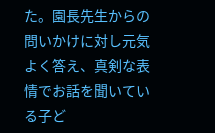た。園長先生からの問いかけに対し元気よく答え、真剣な表情でお話を聞いている子ど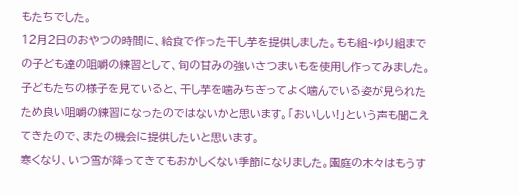もたちでした。
12月2日のおやつの時間に、給食で作った干し芋を提供しました。もも組~ゆり組までの子ども達の咀嚼の練習として、旬の甘みの強いさつまいもを使用し作ってみました。
子どもたちの様子を見ていると、干し芋を噛みちぎってよく噛んでいる姿が見られたため良い咀嚼の練習になったのではないかと思います。「おいしい!」という声も聞こえてきたので、またの機会に提供したいと思います。
寒くなり、いつ雪が降ってきてもおかしくない季節になりました。園庭の木々はもうす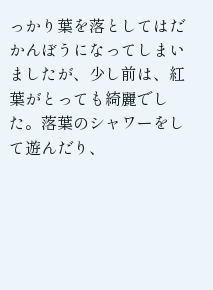っかり葉を落としてはだかんぼうになってしまいましたが、少し前は、紅葉がとっても綺麗でした。落葉のシャワーをして遊んだり、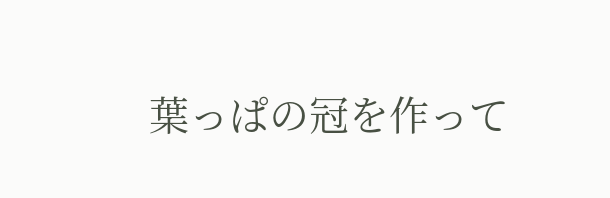葉っぱの冠を作って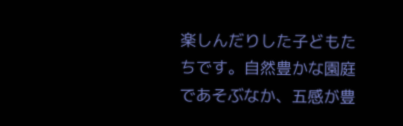楽しんだりした子どもたちです。自然豊かな園庭であそぶなか、五感が豊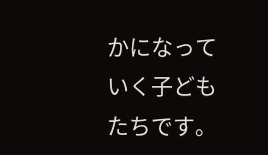かになっていく子どもたちです。